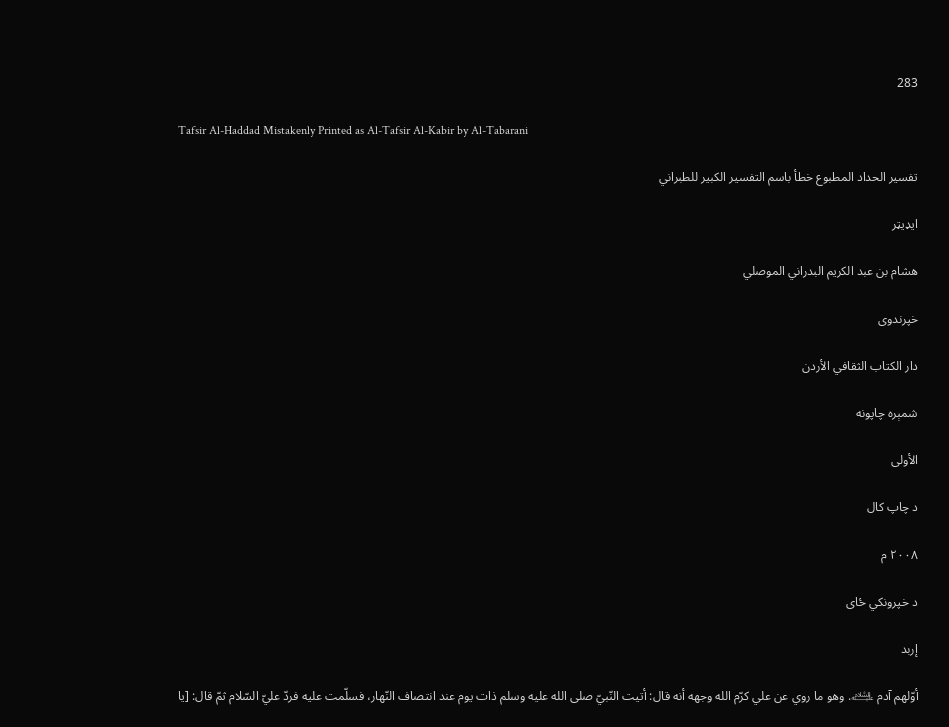283

Tafsir Al-Haddad Mistakenly Printed as Al-Tafsir Al-Kabir by Al-Tabarani

تفسير الحداد المطبوع خطأ باسم التفسير الكبير للطبراني

ایډیټر

هشام بن عبد الكريم البدراني الموصلي

خپرندوی

دار الكتاب الثقافي الأردن

شمېره چاپونه

الأولى

د چاپ کال

٢٠٠٨ م

د خپرونکي ځای

إربد

أوّلهم آدم ﵇. وهو ما روي عن علي كرّم الله وجهه أنه قال: أتيت النّبيّ صلى الله عليه وسلم ذات يوم عند انتصاف النّهار، فسلّمت عليه فردّ عليّ السّلام ثمّ قال: [يا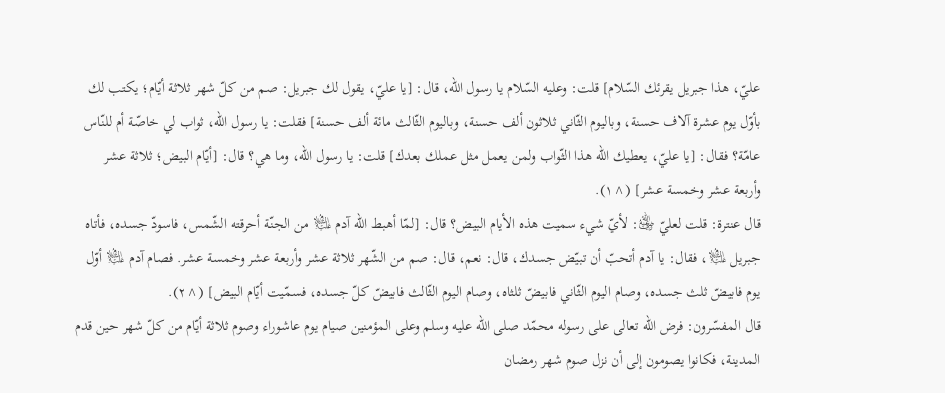عليّ، هذا جبريل يقرئك السّلام] قلت: وعليه السّلام يا رسول الله، قال: [يا عليّ، يقول لك جبريل: صم من كلّ شهر ثلاثة أيّام؛ يكتب لك بأوّل يوم عشرة آلاف حسنة، وباليوم الثّاني ثلاثون ألف حسنة، وباليوم الثّالث مائة ألف حسنة] فقلت: يا رسول الله، ثواب لي خاصّة أم للنّاس عامّة؟ فقال: [يا عليّ، يعطيك الله هذا الثّواب ولمن يعمل مثل عملك بعدك] قلت: يا رسول الله، وما هي؟ قال: [أيّام البيض؛ ثلاثة عشر وأربعة عشر وخمسة عشر] (^١).
قال عنترة: قلت لعليّ ﵁: لأيّ شيء سميت هذه الأيام البيض؟ قال: [لمّا أهبط الله آدم ﵇ من الجنّة أحرقته الشّمس، فاسودّ جسده، فأتاه جبريل ﵇، فقال: يا آدم أتحبّ أن تبيّض جسدك، قال: نعم، قال: صم من الشّهر ثلاثة عشر وأربعة عشر وخمسة عشر. فصام آدم ﵇ أوّل يوم فابيضّ ثلث جسده، وصام اليوم الثّاني فابيضّ ثلثاه، وصام اليوم الثّالث فابيضّ كلّ جسده، فسمّيت أيّام البيض] (^٢).
قال المفسّرون: فرض الله تعالى على رسوله محمّد صلى الله عليه وسلم وعلى المؤمنين صيام يوم عاشوراء وصوم ثلاثة أيّام من كلّ شهر حين قدم المدينة، فكانوا يصومون إلى أن نزل صوم شهر رمضان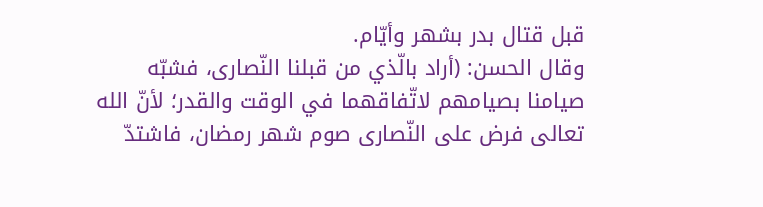قبل قتال بدر بشهر وأيّام.
وقال الحسن: (أراد بالّذي من قبلنا النّصارى، فشبّه صيامنا بصيامهم لاتّفاقهما في الوقت والقدر؛ لأنّ الله تعالى فرض على النّصارى صوم شهر رمضان، فاشتدّ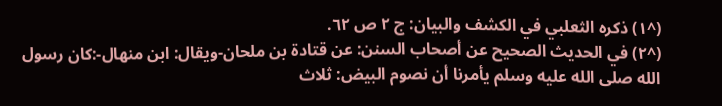(^١) ذكره الثعلبي في الكشف والبيان: ج ٢ ص ٦٢.
(^٢) في الحديث الصحيح عن أصحاب السنن: عن قتادة بن ملحان-ويقال: ابن منهال-:كان رسول الله صلى الله عليه وسلم يأمرنا أن نصوم البيض: ثلاث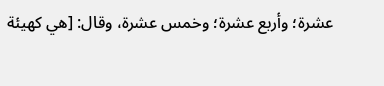عشرة؛ وأربع عشرة؛ وخمس عشرة، وقال: [هي كهيئة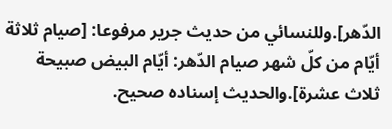الدّهر].وللنسائي من حديث جرير مرفوعا: [صيام ثلاثة أيّام من كلّ شهر صيام الدّهر: أيّام البيض صبيحة ثلاث عشرة].والحديث إسناده صحيح.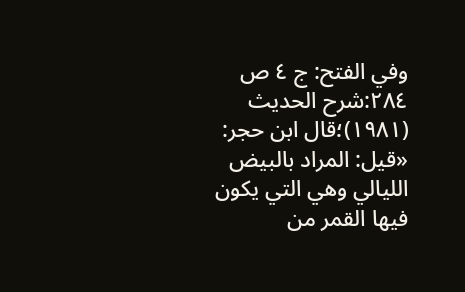وفي الفتح: ج ٤ ص ٢٨٤:شرح الحديث (١٩٨١)؛قال ابن حجر: «قيل: المراد بالبيض الليالي وهي التي يكون فيها القمر من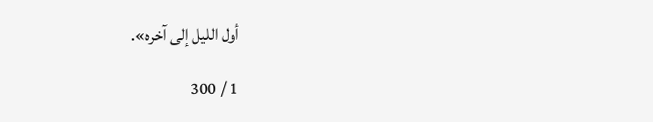أول الليل إلى آخره».

1 / 300